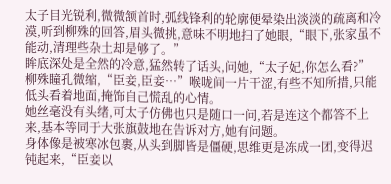太子目光锐利,微微颔首时,弧线锋利的轮廓便晕染出淡淡的疏离和冷漠,听到柳殊的回答,眉头微挑,意味不明地扫了她眼,“眼下,张家虽不能动,清理些杂土却是够了。”
眸底深处是全然的冷意,猛然转了话头,问她,“太子妃,你怎么看?”
柳殊瞳孔微缩,“臣妾,臣妾…”喉咙间一片干涩,有些不知所措,只能低头看着地面,掩饰自己慌乱的心情。
她丝毫没有头绪,可太子仿佛也只是随口一问,若是连这个都答不上来,基本等同于大张旗鼓地在告诉对方,她有问题。
身体像是被寒冰包裹,从头到脚皆是僵硬,思维更是冻成一团,变得迟钝起来,“臣妾以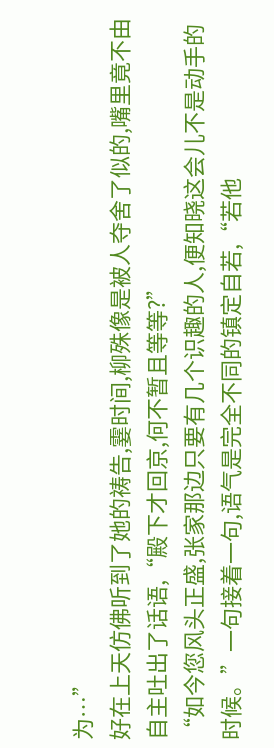为…”
好在上天仿佛听到了她的祷告,霎时间,柳殊像是被人夺舍了似的,嘴里竟不由自主吐出了话语,“殿下才回京,何不暂且等等?”
“如今您风头正盛,张家那边只要有几个识趣的人,便知晓这会儿不是动手的时候。”一句接着一句,语气是完全不同的镇定自若,“若他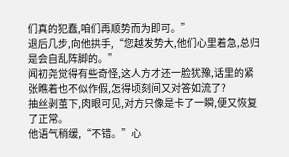们真的犯蠢,咱们再顺势而为即可。”
退后几步,向他拱手,“您越发势大,他们心里着急,总归是会自乱阵脚的。”
闻初尧觉得有些奇怪,这人方才还一脸犹豫,话里的紧张瞧着也不似作假,怎得顷刻间又对答如流了?
抽丝剥茧下,肉眼可见,对方只像是卡了一瞬,便又恢复了正常。
他语气稍缓,“不错。”心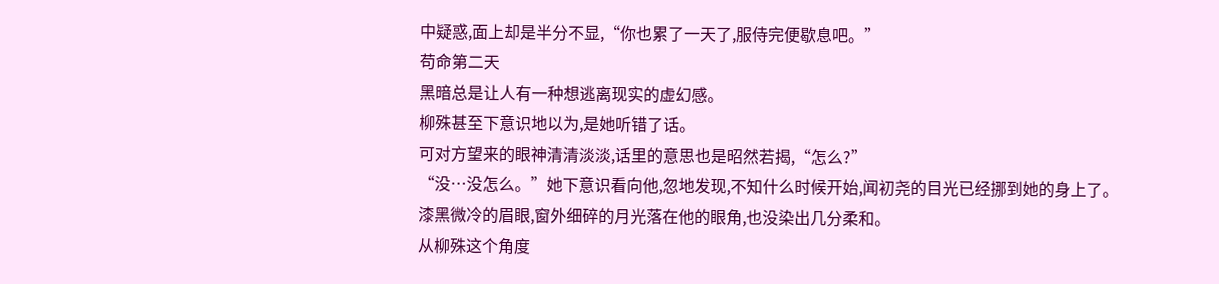中疑惑,面上却是半分不显,“你也累了一天了,服侍完便歇息吧。”
苟命第二天
黑暗总是让人有一种想逃离现实的虚幻感。
柳殊甚至下意识地以为,是她听错了话。
可对方望来的眼神清清淡淡,话里的意思也是昭然若揭,“怎么?”
“没…没怎么。”她下意识看向他,忽地发现,不知什么时候开始,闻初尧的目光已经挪到她的身上了。
漆黑微冷的眉眼,窗外细碎的月光落在他的眼角,也没染出几分柔和。
从柳殊这个角度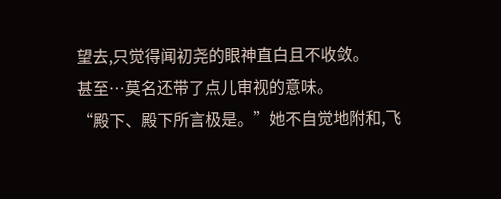望去,只觉得闻初尧的眼神直白且不收敛。
甚至…莫名还带了点儿审视的意味。
“殿下、殿下所言极是。”她不自觉地附和,飞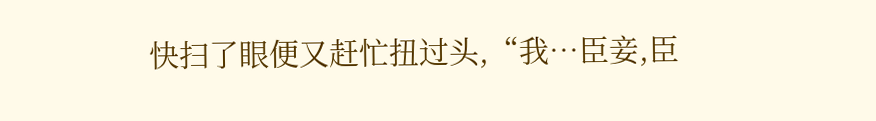快扫了眼便又赶忙扭过头,“我…臣妾,臣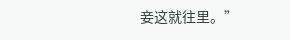妾这就往里。”